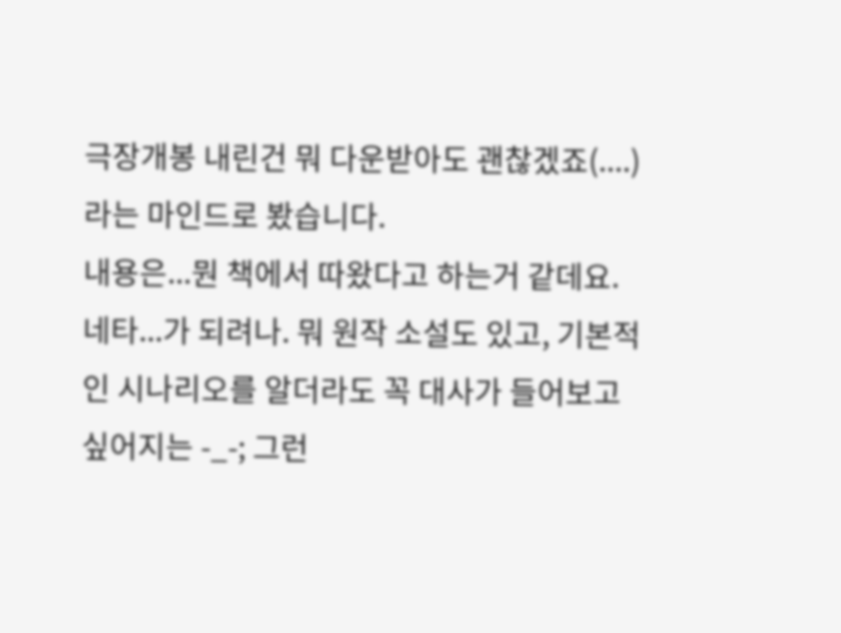극장개봉 내린건 뭐 다운받아도 괜찮겠죠(....) 라는 마인드로 봤습니다.
내용은...뭔 책에서 따왔다고 하는거 같데요.
네타...가 되려나. 뭐 원작 소설도 있고, 기본적인 시나리오를 알더라도 꼭 대사가 들어보고 싶어지는 -_-; 그런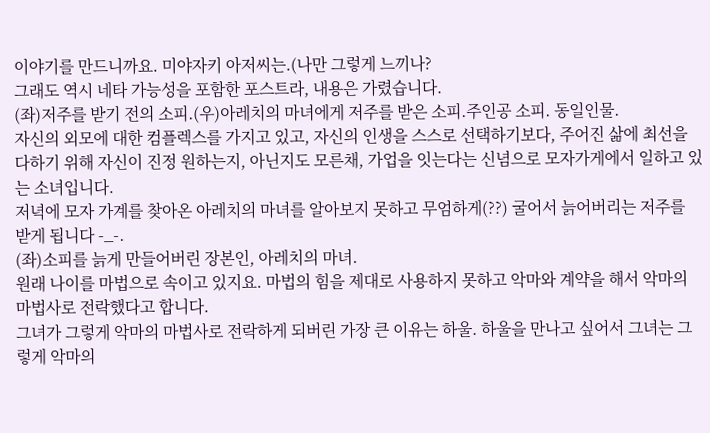이야기를 만드니까요. 미야자키 아저씨는.(나만 그렇게 느끼나?
그래도 역시 네타 가능성을 포함한 포스트라, 내용은 가렸습니다.
(좌)저주를 받기 전의 소피.(우)아레치의 마녀에게 저주를 받은 소피.주인공 소피. 동일인물.
자신의 외모에 대한 컴플렉스를 가지고 있고, 자신의 인생을 스스로 선택하기보다, 주어진 삶에 최선을 다하기 위해 자신이 진정 원하는지, 아닌지도 모른채, 가업을 잇는다는 신념으로 모자가게에서 일하고 있는 소녀입니다.
저녁에 모자 가계를 찾아온 아레치의 마녀를 알아보지 못하고 무엄하게(??) 굴어서 늙어버리는 저주를 받게 됩니다 -_-.
(좌)소피를 늙게 만들어버린 장본인, 아레치의 마녀.
원래 나이를 마법으로 속이고 있지요. 마법의 힘을 제대로 사용하지 못하고 악마와 계약을 해서 악마의 마법사로 전락했다고 합니다.
그녀가 그렇게 악마의 마법사로 전락하게 되버린 가장 큰 이유는 하울. 하울을 만나고 싶어서 그녀는 그렇게 악마의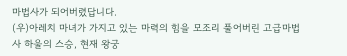마법사가 되어버렸답니다.
(우)아레치 마녀가 가지고 있는 마력의 힘을 모조리 풀어버린 고급마법사 하울의 스승, 현재 왕궁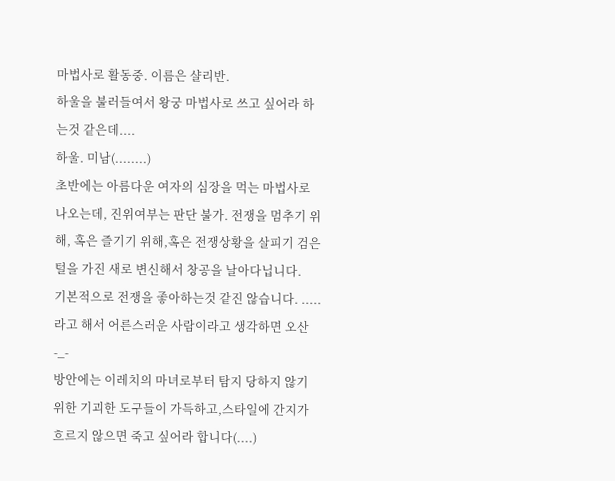마법사로 활동중. 이름은 샬리반.
하울을 불러들여서 왕궁 마법사로 쓰고 싶어라 하는것 같은데....
하울. 미남(........)
초반에는 아름다운 여자의 심장을 먹는 마법사로 나오는데, 진위여부는 판단 불가. 전쟁을 멈추기 위해, 혹은 즐기기 위해,혹은 전쟁상황을 살피기 검은털을 가진 새로 변신해서 창공을 날아다닙니다.
기본적으로 전쟁을 좋아하는것 같진 않습니다. .....
라고 해서 어른스러운 사람이라고 생각하면 오산 -_-
방안에는 이레치의 마녀로부터 탐지 당하지 않기 위한 기괴한 도구들이 가득하고,스타일에 간지가 흐르지 않으면 죽고 싶어라 합니다(....)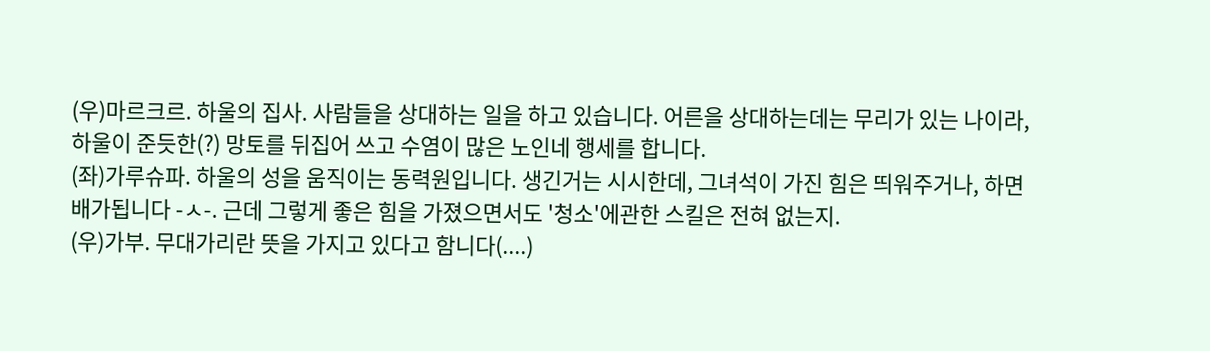(우)마르크르. 하울의 집사. 사람들을 상대하는 일을 하고 있습니다. 어른을 상대하는데는 무리가 있는 나이라, 하울이 준듯한(?) 망토를 뒤집어 쓰고 수염이 많은 노인네 행세를 합니다.
(좌)가루슈파. 하울의 성을 움직이는 동력원입니다. 생긴거는 시시한데, 그녀석이 가진 힘은 띄워주거나, 하면 배가됩니다 -ㅅ-. 근데 그렇게 좋은 힘을 가졌으면서도 '청소'에관한 스킬은 전혀 없는지.
(우)가부. 무대가리란 뜻을 가지고 있다고 함니다(....)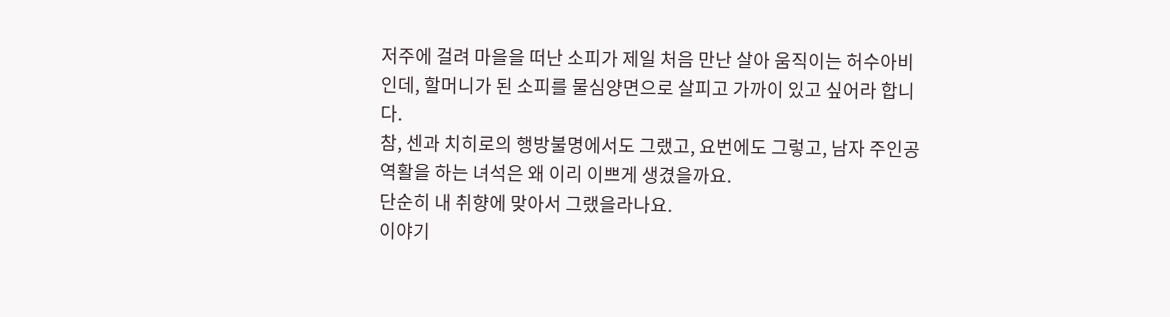저주에 걸려 마을을 떠난 소피가 제일 처음 만난 살아 움직이는 허수아비인데, 할머니가 된 소피를 물심양면으로 살피고 가까이 있고 싶어라 합니다.
참, 센과 치히로의 행방불명에서도 그랬고, 요번에도 그렇고, 남자 주인공 역활을 하는 녀석은 왜 이리 이쁘게 생겼을까요.
단순히 내 취향에 맞아서 그랬을라나요.
이야기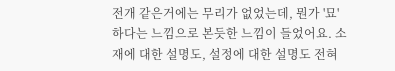전개 같은거에는 무리가 없었는데, 뭔가 '묘'하다는 느낌으로 본듯한 느낌이 들었어요. 소재에 대한 설명도, 설정에 대한 설명도 전혀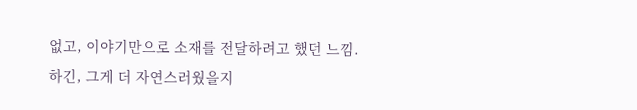없고, 이야기만으로 소재를 전달하려고 했던 느낌.
하긴, 그게 더 자연스러웠을지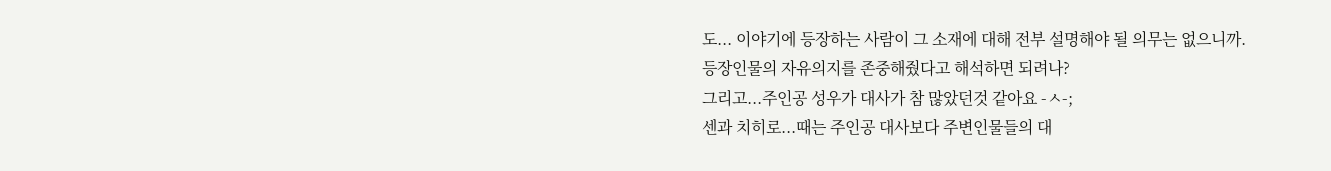도... 이야기에 등장하는 사람이 그 소재에 대해 전부 설명해야 될 의무는 없으니까.
등장인물의 자유의지를 존중해줬다고 해석하면 되려나?
그리고...주인공 성우가 대사가 참 많았던것 같아요 -ㅅ-;
센과 치히로...때는 주인공 대사보다 주변인물들의 대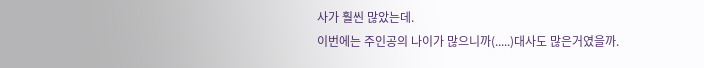사가 훨씬 많았는데.
이번에는 주인공의 나이가 많으니까(.....)대사도 많은거였을까.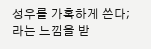성우를 가혹하게 쓴다; 라는 느낌을 받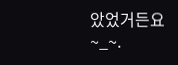았었거든요 ~_~.